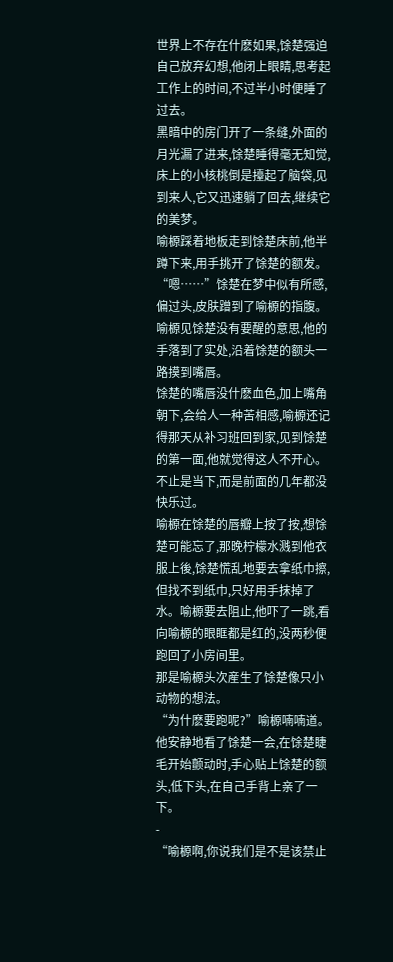世界上不存在什麽如果,馀楚强迫自己放弃幻想,他闭上眼睛,思考起工作上的时间,不过半小时便睡了过去。
黑暗中的房门开了一条缝,外面的月光漏了进来,馀楚睡得毫无知觉,床上的小核桃倒是擡起了脑袋,见到来人,它又迅速躺了回去,继续它的美梦。
喻榞踩着地板走到馀楚床前,他半蹲下来,用手挑开了馀楚的额发。
“嗯……”馀楚在梦中似有所感,偏过头,皮肤蹭到了喻榞的指腹。
喻榞见馀楚没有要醒的意思,他的手落到了实处,沿着馀楚的额头一路摸到嘴唇。
馀楚的嘴唇没什麽血色,加上嘴角朝下,会给人一种苦相感,喻榞还记得那天从补习班回到家,见到馀楚的第一面,他就觉得这人不开心。
不止是当下,而是前面的几年都没快乐过。
喻榞在馀楚的唇瓣上按了按,想馀楚可能忘了,那晚柠檬水溅到他衣服上後,馀楚慌乱地要去拿纸巾擦,但找不到纸巾,只好用手抹掉了水。喻榞要去阻止,他吓了一跳,看向喻榞的眼眶都是红的,没两秒便跑回了小房间里。
那是喻榞头次産生了馀楚像只小动物的想法。
“为什麽要跑呢?”喻榞喃喃道。
他安静地看了馀楚一会,在馀楚睫毛开始颤动时,手心贴上馀楚的额头,低下头,在自己手背上亲了一下。
-
“喻榞啊,你说我们是不是该禁止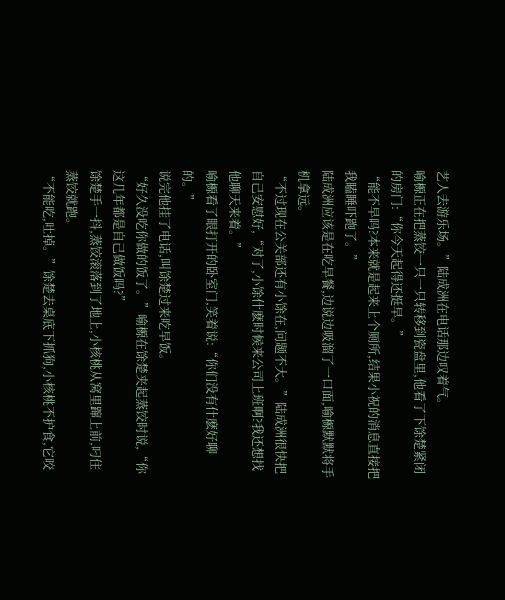艺人去游乐场。”陆成洲在电话那边叹着气。
喻榞正在把蒸饺一只一只转移到瓷盘里,他看了下馀楚紧闭的房门:“你今天起得还挺早。”
“能不早吗?本来就是起来上个厕所,结果小祝的消息直接把我瞌睡吓跑了。”
陆成洲应该是在吃早餐,边说边吸溜了一口面,喻榞默默将手机拿远。
“不过现在公关部还有小馀在,问题不大。”陆成洲很快把自己安慰好,“对了,小馀什麽时候来公司上班啊?我还想找他聊天来着。”
喻榞看了眼打开的卧室门,笑着说:“你们没有什麽好聊的。”
说完他挂了电话,叫馀楚过来吃早饭。
“好久没吃你做的饭了。”喻榞在馀楚夹起蒸饺时说,“你这几年都是自己做饭吗?”
馀楚手一抖,蒸饺滚落到了地上,小核桃从窝里蹿上前,叼住蒸饺就跑。
“不能吃,吐掉。”馀楚去桌底下抓狗,小核桃不护食,它咬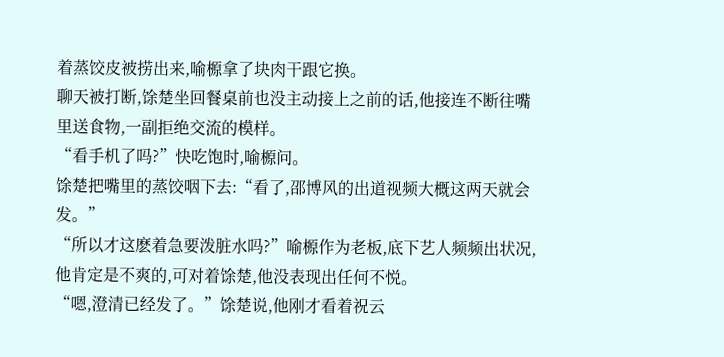着蒸饺皮被捞出来,喻榞拿了块肉干跟它换。
聊天被打断,馀楚坐回餐桌前也没主动接上之前的话,他接连不断往嘴里送食物,一副拒绝交流的模样。
“看手机了吗?”快吃饱时,喻榞问。
馀楚把嘴里的蒸饺咽下去:“看了,邵博风的出道视频大概这两天就会发。”
“所以才这麽着急要泼脏水吗?”喻榞作为老板,底下艺人频频出状况,他肯定是不爽的,可对着馀楚,他没表现出任何不悦。
“嗯,澄清已经发了。”馀楚说,他刚才看着祝云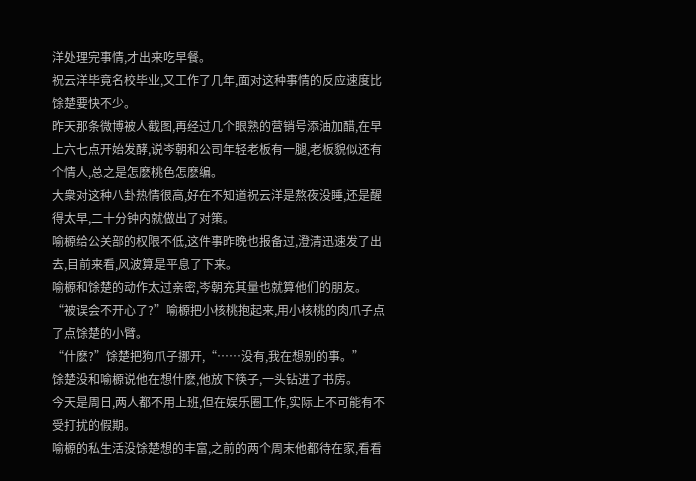洋处理完事情,才出来吃早餐。
祝云洋毕竟名校毕业,又工作了几年,面对这种事情的反应速度比馀楚要快不少。
昨天那条微博被人截图,再经过几个眼熟的营销号添油加醋,在早上六七点开始发酵,说岑朝和公司年轻老板有一腿,老板貌似还有个情人,总之是怎麽桃色怎麽编。
大衆对这种八卦热情很高,好在不知道祝云洋是熬夜没睡,还是醒得太早,二十分钟内就做出了对策。
喻榞给公关部的权限不低,这件事昨晚也报备过,澄清迅速发了出去,目前来看,风波算是平息了下来。
喻榞和馀楚的动作太过亲密,岑朝充其量也就算他们的朋友。
“被误会不开心了?”喻榞把小核桃抱起来,用小核桃的肉爪子点了点馀楚的小臂。
“什麽?”馀楚把狗爪子挪开,“……没有,我在想别的事。”
馀楚没和喻榞说他在想什麽,他放下筷子,一头钻进了书房。
今天是周日,两人都不用上班,但在娱乐圈工作,实际上不可能有不受打扰的假期。
喻榞的私生活没馀楚想的丰富,之前的两个周末他都待在家,看看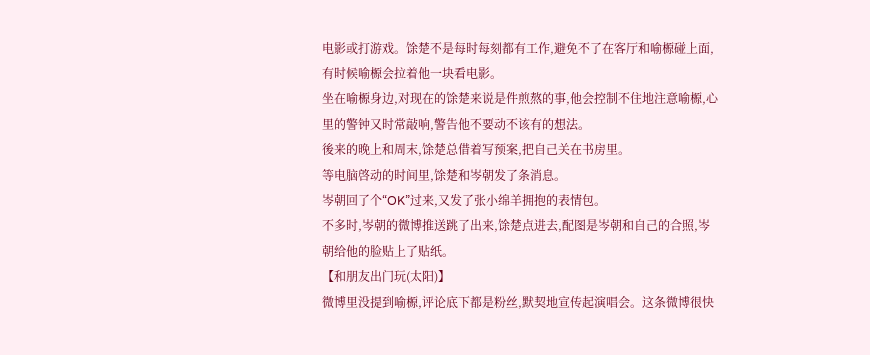电影或打游戏。馀楚不是每时每刻都有工作,避免不了在客厅和喻榞碰上面,有时候喻榞会拉着他一块看电影。
坐在喻榞身边,对现在的馀楚来说是件煎熬的事,他会控制不住地注意喻榞,心里的警钟又时常敲响,警告他不要动不该有的想法。
後来的晚上和周末,馀楚总借着写预案,把自己关在书房里。
等电脑啓动的时间里,馀楚和岑朝发了条消息。
岑朝回了个“OK”过来,又发了张小绵羊拥抱的表情包。
不多时,岑朝的微博推送跳了出来,馀楚点进去,配图是岑朝和自己的合照,岑朝给他的脸贴上了贴纸。
【和朋友出门玩(太阳)】
微博里没提到喻榞,评论底下都是粉丝,默契地宣传起演唱会。这条微博很快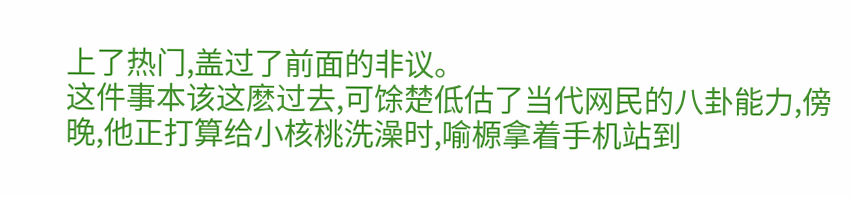上了热门,盖过了前面的非议。
这件事本该这麽过去,可馀楚低估了当代网民的八卦能力,傍晚,他正打算给小核桃洗澡时,喻榞拿着手机站到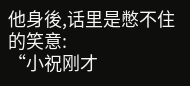他身後,话里是憋不住的笑意:
“小祝刚才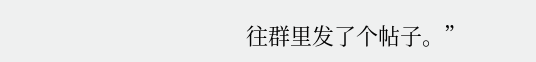往群里发了个帖子。”